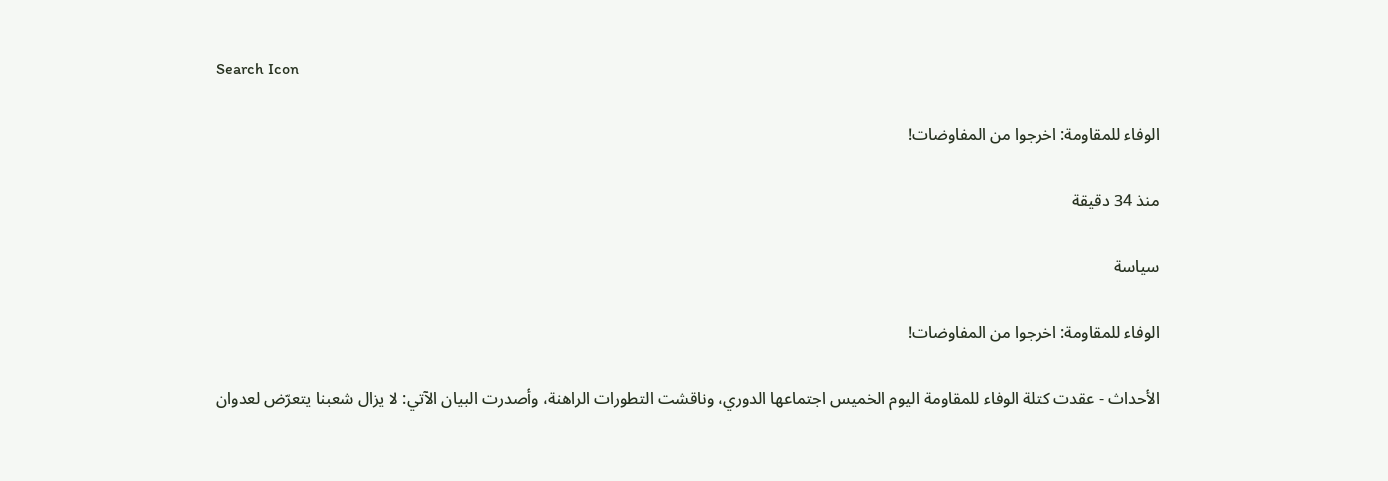Search Icon

الوفاء للمقاومة: اخرجوا من المفاوضات!

منذ 34 دقيقة

سياسة

الوفاء للمقاومة: اخرجوا من المفاوضات!

الأحداث - عقدت كتلة الوفاء للمقاومة اليوم الخميس اجتماعها الدوري، وناقشت التطورات الراهنة، وأصدرت البيان الآتي: لا يزال شعبنا يتعرّض لعدوان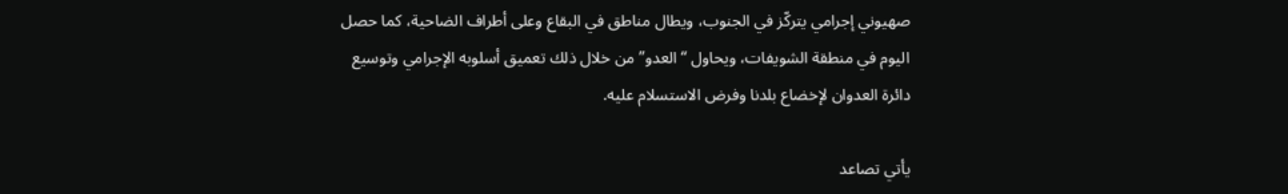صهيوني إجرامي يتركّز في الجنوب، ويطال مناطق في البقاع وعلى أطراف الضاحية، كما حصل اليوم في منطقة الشويفات، ويحاول “العدو” من خلال ذلك تعميق أسلوبه الإجرامي وتوسيع دائرة العدوان لإخضاع بلدنا وفرض الاستسلام عليه.

يأتي تصاعد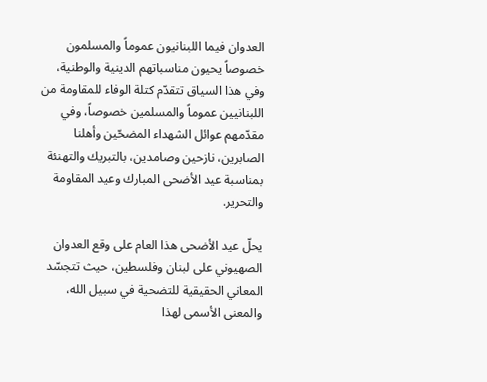العدوان فيما اللبنانيون عموماً والمسلمون خصوصاً يحيون مناسباتهم الدينية والوطنية، وفي هذا السياق تتقدّم كتلة الوفاء للمقاومة من اللبنانيين عموماً والمسلمين خصوصاً، وفي مقدّمهم عوائل الشهداء المضحّين وأهلنا الصابرين، نازحين وصامدين، بالتبريك والتهنئة بمناسبة عيد الأضحى المبارك وعيد المقاومة والتحرير.

يحلّ عيد الأضحى هذا العام على وقع العدوان الصهيوني على لبنان وفلسطين، حيث تتجسّد المعاني الحقيقية للتضحية في سبيل الله، والمعنى الأسمى لهذا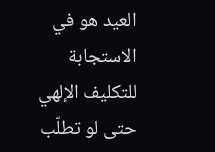العيد هو في الاستجابة للتكليف الإلهي حتى لو تطلّب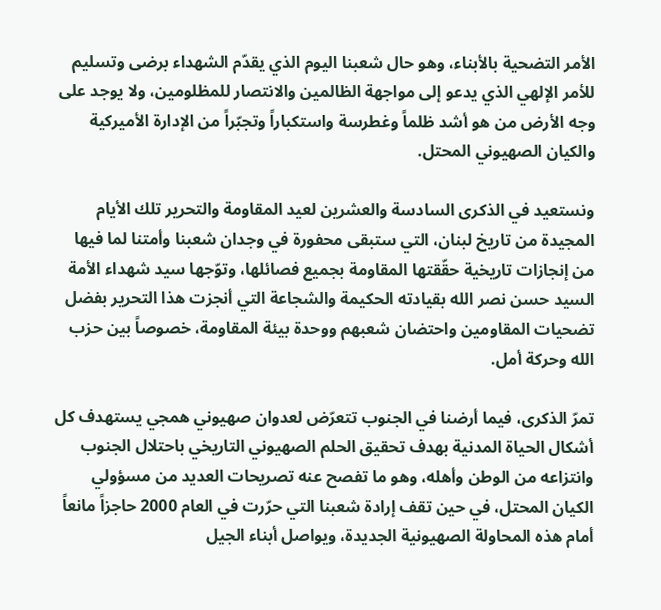الأمر التضحية بالأبناء، وهو حال شعبنا اليوم الذي يقدّم الشهداء برضى وتسليم للأمر الإلهي الذي يدعو إلى مواجهة الظالمين والانتصار للمظلومين، ولا يوجد على وجه الأرض من هو أشد ظلماً وغطرسة واستكباراً وتجبّراً من الإدارة الأميركية والكيان الصهيوني المحتل.

ونستعيد في الذكرى السادسة والعشرين لعيد المقاومة والتحرير تلك الأيام المجيدة من تاريخ لبنان، التي ستبقى محفورة في وجدان شعبنا وأمتنا لما فيها من إنجازات تاريخية حقّقتها المقاومة بجميع فصائلها، وتوّجها سيد شهداء الأمة السيد حسن نصر الله بقيادته الحكيمة والشجاعة التي أنجزت هذا التحرير بفضل تضحيات المقاومين واحتضان شعبهم ووحدة بيئة المقاومة، خصوصاً بين حزب الله وحركة أمل.

تمرّ الذكرى، فيما أرضنا في الجنوب تتعرّض لعدوان صهيوني همجي يستهدف كل أشكال الحياة المدنية بهدف تحقيق الحلم الصهيوني التاريخي باحتلال الجنوب وانتزاعه من الوطن وأهله، وهو ما تفصح عنه تصريحات العديد من مسؤولي الكيان المحتل، في حين تقف إرادة شعبنا التي حرّرت في العام 2000 حاجزاً مانعاً أمام هذه المحاولة الصهيونية الجديدة، ويواصل أبناء الجيل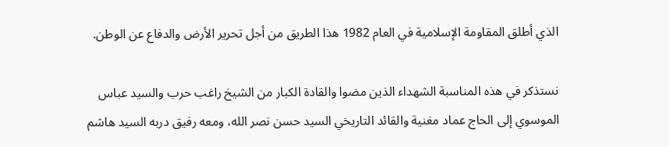الذي أطلق المقاومة الإسلامية في العام 1982 هذا الطريق من أجل تحرير الأرض والدفاع عن الوطن.

نستذكر في هذه المناسبة الشهداء الذين مضوا والقادة الكبار من الشيخ راغب حرب والسيد عباس الموسوي إلى الحاج عماد مغنية والقائد التاريخي السيد حسن نصر الله، ومعه رفيق دربه السيد هاشم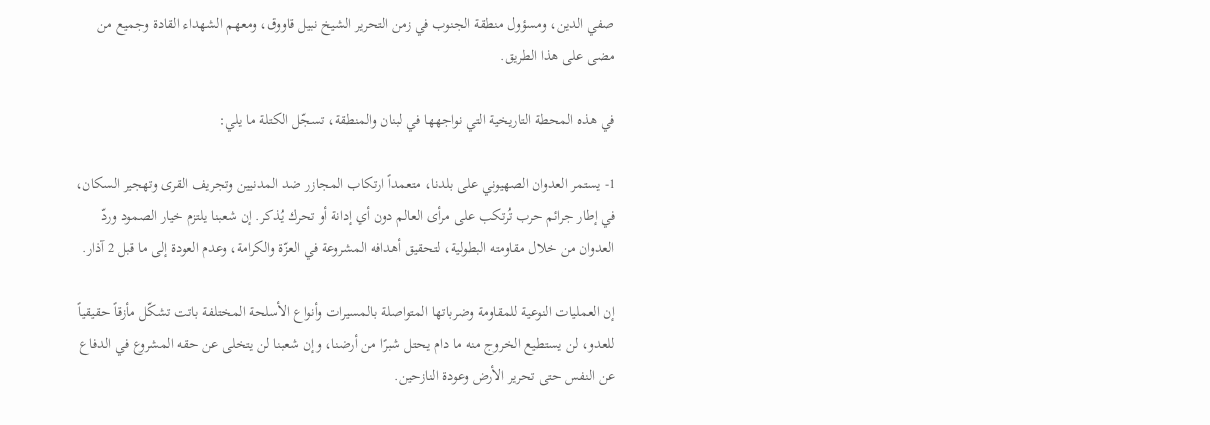صفي الدين، ومسؤول منطقة الجنوب في زمن التحرير الشيخ نبيل قاووق، ومعهم الشهداء القادة وجميع من مضى على هذا الطريق.

في هذه المحطة التاريخية التي نواجهها في لبنان والمنطقة، تسجّل الكتلة ما يلي:

1- يستمر العدوان الصهيوني على بلدنا، متعمداً ارتكاب المجازر ضد المدنيين وتجريف القرى وتهجير السكان، في إطار جرائم حرب تُرتكب على مرأى العالم دون أي إدانة أو تحرك يُذكر. إن شعبنا يلتزم خيار الصمود وردّ العدوان من خلال مقاومته البطولية، لتحقيق أهدافه المشروعة في العزّة والكرامة، وعدم العودة إلى ما قبل 2 آذار.

إن العمليات النوعية للمقاومة وضرباتها المتواصلة بالمسيرات وأنواع الأسلحة المختلفة باتت تشكّل مأزقاً حقيقياً للعدو، لن يستطيع الخروج منه ما دام يحتل شبرًا من أرضنا، وإن شعبنا لن يتخلى عن حقه المشروع في الدفاع عن النفس حتى تحرير الأرض وعودة النازحين.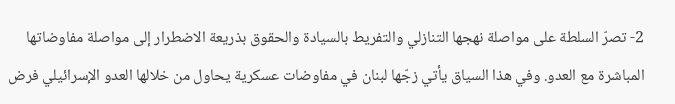2- تصرّ السلطة على مواصلة نهجها التنازلي والتفريط بالسيادة والحقوق بذريعة الاضطرار إلى مواصلة مفاوضاتها المباشرة مع العدو. وفي هذا السياق يأتي زجّها لبنان في مفاوضات عسكرية يحاول من خلالها العدو الإسرائيلي فرض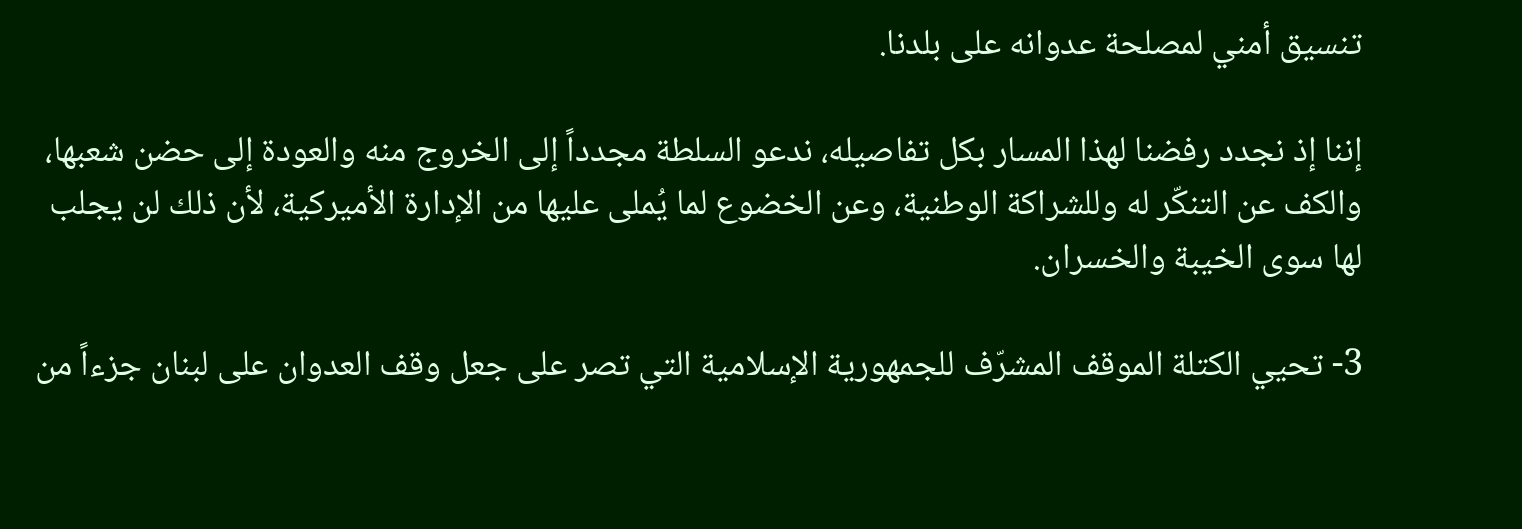تنسيق أمني لمصلحة عدوانه على بلدنا.

إننا إذ نجدد رفضنا لهذا المسار بكل تفاصيله، ندعو السلطة مجدداً إلى الخروج منه والعودة إلى حضن شعبها، والكف عن التنكّر له وللشراكة الوطنية، وعن الخضوع لما يُملى عليها من الإدارة الأميركية، لأن ذلك لن يجلب لها سوى الخيبة والخسران.

3- تحيي الكتلة الموقف المشرّف للجمهورية الإسلامية التي تصر على جعل وقف العدوان على لبنان جزءاً من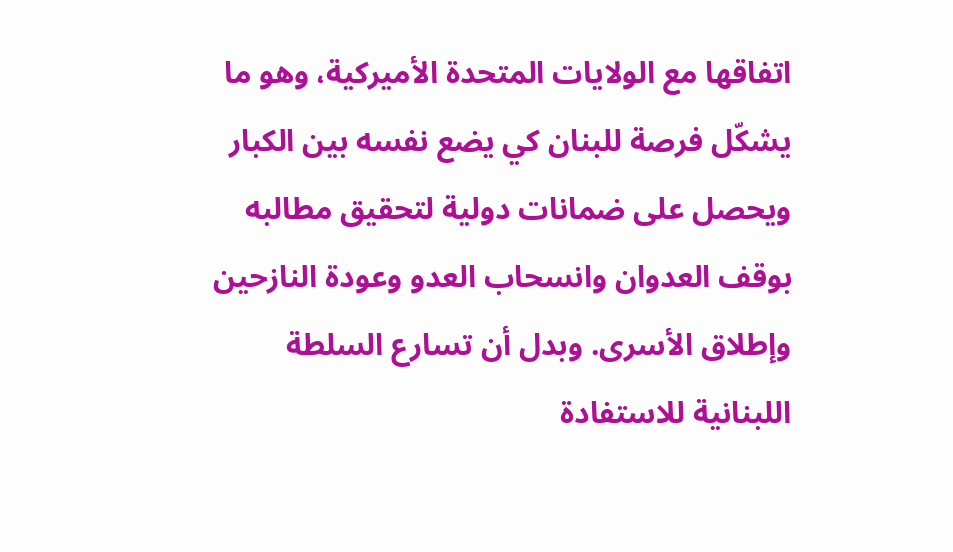اتفاقها مع الولايات المتحدة الأميركية، وهو ما يشكّل فرصة للبنان كي يضع نفسه بين الكبار ويحصل على ضمانات دولية لتحقيق مطالبه بوقف العدوان وانسحاب العدو وعودة النازحين وإطلاق الأسرى. وبدل أن تسارع السلطة اللبنانية للاستفادة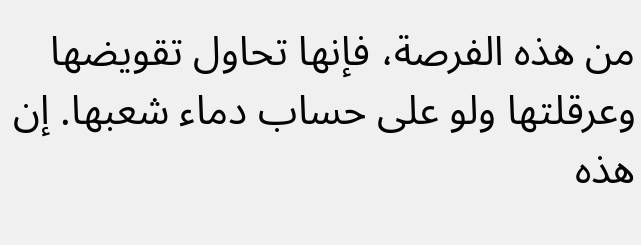من هذه الفرصة، فإنها تحاول تقويضها وعرقلتها ولو على حساب دماء شعبها. إن هذه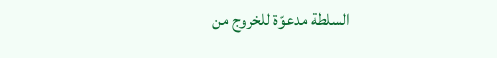السلطة مدعوّة للخروج من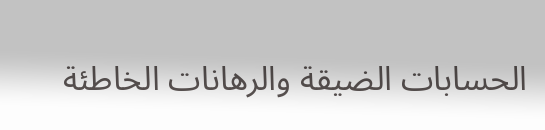الحسابات الضيقة والرهانات الخاطئة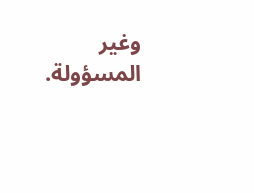وغير المسؤولة.